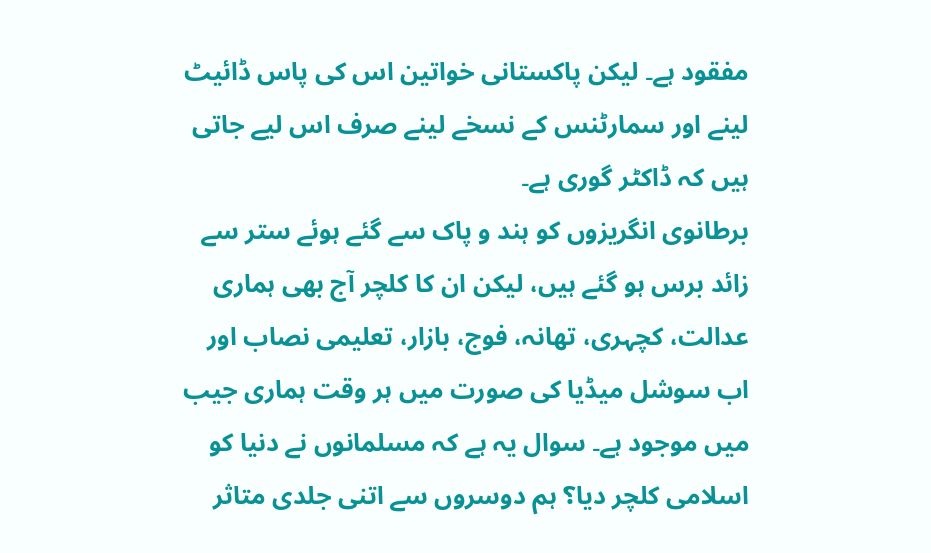مفقود ہے۔ لیکن پاکستانی خواتین اس کی پاس ڈائیٹ لینے اور سمارٹنس کے نسخے لینے صرف اس لیے جاتی ہیں کہ ڈاکٹر گوری ہے۔
برطانوی انگریزوں کو ہند و پاک سے گئے ہوئے ستر سے زائد برس ہو گئے ہیں، لیکن ان کا کلچر آج بھی ہماری عدالت، کچہری، تھانہ، فوج، بازار، تعلیمی نصاب اور اب سوشل میڈیا کی صورت میں ہر وقت ہماری جیب میں موجود ہے۔ سوال یہ ہے کہ مسلمانوں نے دنیا کو اسلامی کلچر دیا؟ ہم دوسروں سے اتنی جلدی متاثر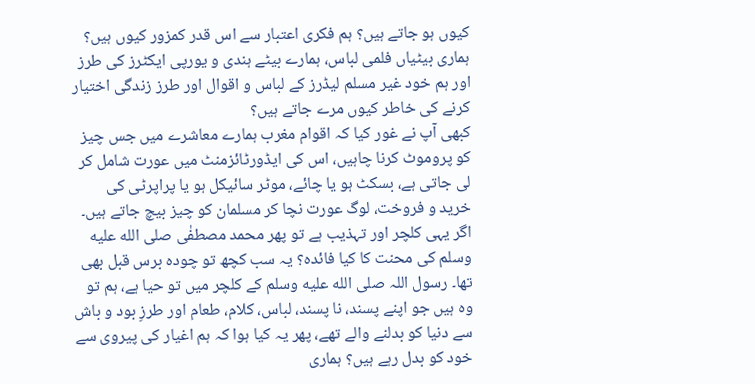کیوں ہو جاتے ہیں؟ ہم فکری اعتبار سے اس قدر کمزور کیوں ہیں؟ ہماری بیٹیاں فلمی لباس، ہمارے بیٹے ہندی و یورپی ایکٹرز کی طرز اور ہم خود غیر مسلم لیڈرز کے لباس و اقوال اور طرز زندگی اختیار کرنے کی خاطر کیوں مرے جاتے ہیں؟
کبھی آپ نے غور کیا کہ اقوام مغرب ہمارے معاشرے میں جس چیز کو پروموٹ کرنا چاہیں، اس کی ایڈورٹائزمنٹ میں عورت شامل کر لی جاتی ہے، بسکٹ ہو یا چائے، موٹر سائیکل ہو یا پراپرٹی کی خرید و فروخت، لوگ عورت نچا کر مسلمان کو چیز بیچ جاتے ہیں۔
اگر یہی کلچر اور تہذیب ہے تو پھر محمد مصطفٰی صلى الله عليه وسلم کی محنت کا کیا فائدہ؟ یہ سب کچھ تو چودہ برس قبل بھی تھا۔ رسول اللہ صلى الله عليه وسلم کے کلچر میں تو حیا ہے، ہم تو وہ ہیں جو اپنے پسند، نا پسند، لباس، کلام، طعام اور طرزِ بود و باش سے دنیا کو بدلنے والے تھے، پھر یہ کیا ہوا کہ ہم اغیار کی پیروی سے خود کو بدل رہے ہیں؟ ہماری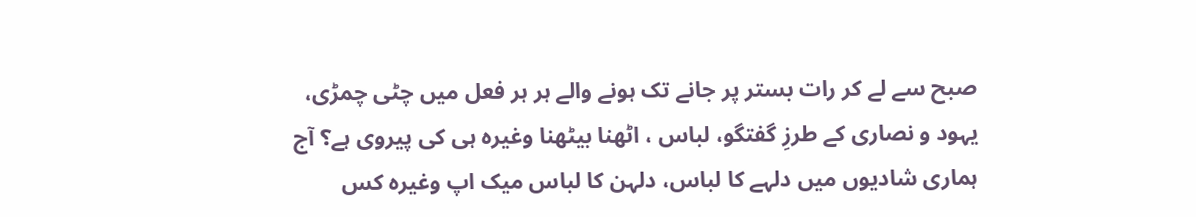صبح سے لے کر رات بستر پر جانے تک ہونے والے ہر ہر فعل میں چٹی چمڑی، یہود و نصاری کے طرزِ گفتگو، لباس ، اٹھنا بیٹھنا وغیرہ ہی کی پیروی ہے؟ آج ہماری شادیوں میں دلہے کا لباس، دلہن کا لباس میک اپ وغیرہ کس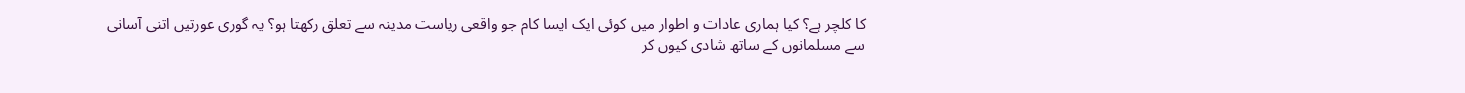کا کلچر ہے؟ کیا ہماری عادات و اطوار میں کوئی ایک ایسا کام جو واقعی ریاست مدینہ سے تعلق رکھتا ہو؟ یہ گوری عورتیں اتنی آسانی سے مسلمانوں کے ساتھ شادی کیوں کر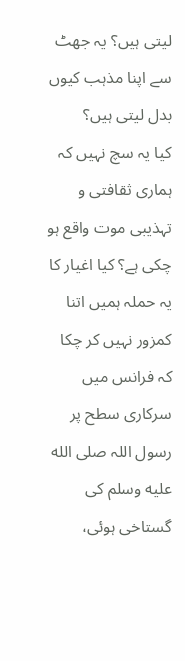لیتی ہیں؟ یہ جھٹ سے اپنا مذہب کیوں بدل لیتی ہیں؟
کیا یہ سچ نہیں کہ ہماری ثقافتی و تہذیبی موت واقع ہو چکی ہے؟ کیا اغیار کا یہ حملہ ہمیں اتنا کمزور نہیں کر چکا کہ فرانس میں سرکاری سطح پر رسول اللہ صلى الله عليه وسلم کی گستاخی ہوئی،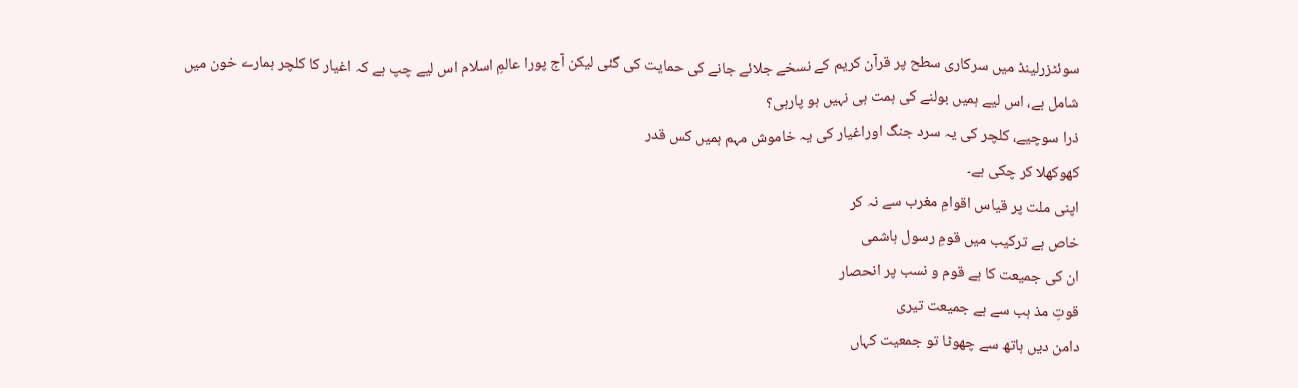سوئٹزرلینڈ میں سرکاری سطح پر قرآن کریم کے نسخے جلائے جانے کی حمایت کی گئی لیکن آج پورا عالمِ اسلام اس لیے چپ ہے کہ اغیار کا کلچر ہمارے خون میں شامل ہے، اس لیے ہمیں بولنے کی ہمت ہی نہیں ہو پارہی؟
ذرا سوچیے، کلچر کی یہ سرد جنگ اوراغیار کی یہ خاموش مہم ہمیں کس قدر
کھوکھلا کر چکی ہے۔
اپنی ملت پر قیاس اقوامِ مغرب سے نہ کر
خاص ہے ترکیب میں قومِ رسول ہاشمی
ان کی جمیعت کا ہے قوم و نسب پر انحصار
قوتِ مذ ہب سے ہے جمیعت تیری
دامن دیں ہاتھ سے چھوٹا تو جمعیت کہاں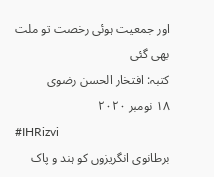اور جمعیت ہوئی رخصت تو ملت بھی گئی
کتبہ: افتخار الحسن رضوی
۱۸ نومبر ۲۰۲۰
#IHRizvi
برطانوی انگریزوں کو ہند و پاک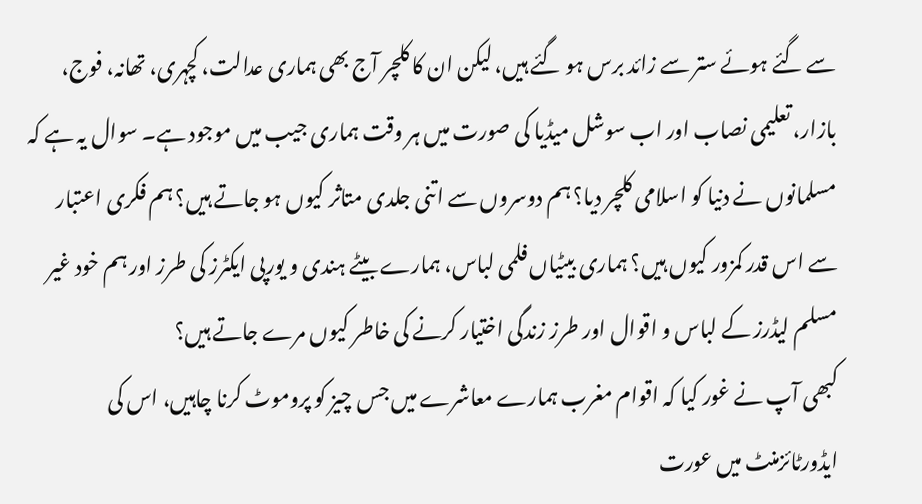سے گئے ہوئے ستر سے زائد برس ہو گئے ہیں، لیکن ان کا کلچر آج بھی ہماری عدالت، کچہری، تھانہ، فوج، بازار، تعلیمی نصاب اور اب سوشل میڈیا کی صورت میں ہر وقت ہماری جیب میں موجود ہے۔ سوال یہ ہے کہ مسلمانوں نے دنیا کو اسلامی کلچر دیا؟ ہم دوسروں سے اتنی جلدی متاثر کیوں ہو جاتے ہیں؟ ہم فکری اعتبار سے اس قدر کمزور کیوں ہیں؟ ہماری بیٹیاں فلمی لباس، ہمارے بیٹے ہندی و یورپی ایکٹرز کی طرز اور ہم خود غیر مسلم لیڈرز کے لباس و اقوال اور طرز زندگی اختیار کرنے کی خاطر کیوں مرے جاتے ہیں؟
کبھی آپ نے غور کیا کہ اقوام مغرب ہمارے معاشرے میں جس چیز کو پروموٹ کرنا چاہیں، اس کی ایڈورٹائزمنٹ میں عورت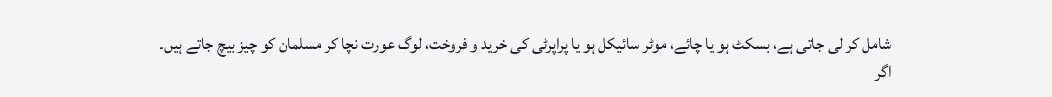شامل کر لی جاتی ہے، بسکٹ ہو یا چائے، موٹر سائیکل ہو یا پراپرٹی کی خرید و فروخت، لوگ عورت نچا کر مسلمان کو چیز بیچ جاتے ہیں۔
اگر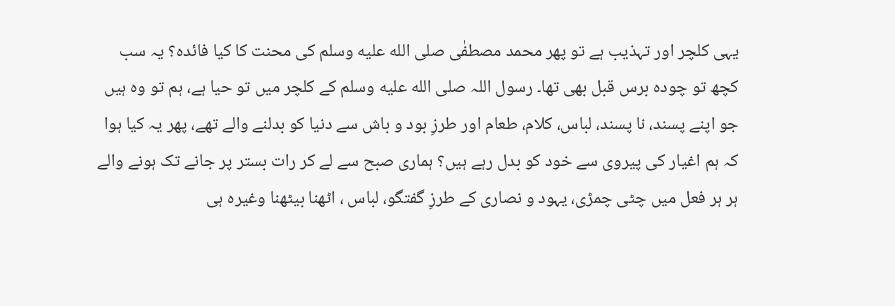یہی کلچر اور تہذیب ہے تو پھر محمد مصطفٰی صلى الله عليه وسلم کی محنت کا کیا فائدہ؟ یہ سب کچھ تو چودہ برس قبل بھی تھا۔ رسول اللہ صلى الله عليه وسلم کے کلچر میں تو حیا ہے، ہم تو وہ ہیں جو اپنے پسند، نا پسند، لباس، کلام، طعام اور طرزِ بود و باش سے دنیا کو بدلنے والے تھے، پھر یہ کیا ہوا کہ ہم اغیار کی پیروی سے خود کو بدل رہے ہیں؟ ہماری صبح سے لے کر رات بستر پر جانے تک ہونے والے ہر ہر فعل میں چٹی چمڑی، یہود و نصاری کے طرزِ گفتگو، لباس ، اٹھنا بیٹھنا وغیرہ ہی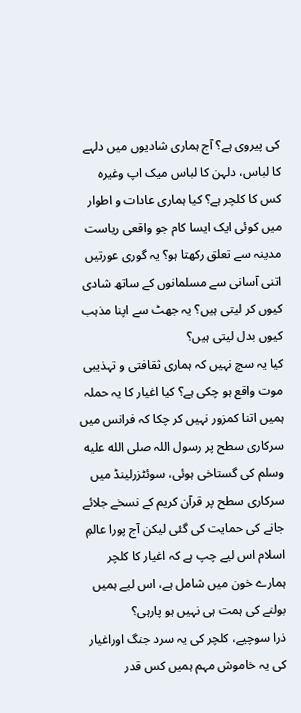کی پیروی ہے؟ آج ہماری شادیوں میں دلہے کا لباس، دلہن کا لباس میک اپ وغیرہ کس کا کلچر ہے؟ کیا ہماری عادات و اطوار میں کوئی ایک ایسا کام جو واقعی ریاست مدینہ سے تعلق رکھتا ہو؟ یہ گوری عورتیں اتنی آسانی سے مسلمانوں کے ساتھ شادی کیوں کر لیتی ہیں؟ یہ جھٹ سے اپنا مذہب کیوں بدل لیتی ہیں؟
کیا یہ سچ نہیں کہ ہماری ثقافتی و تہذیبی موت واقع ہو چکی ہے؟ کیا اغیار کا یہ حملہ ہمیں اتنا کمزور نہیں کر چکا کہ فرانس میں سرکاری سطح پر رسول اللہ صلى الله عليه وسلم کی گستاخی ہوئی، سوئٹزرلینڈ میں سرکاری سطح پر قرآن کریم کے نسخے جلائے جانے کی حمایت کی گئی لیکن آج پورا عالمِ اسلام اس لیے چپ ہے کہ اغیار کا کلچر ہمارے خون میں شامل ہے، اس لیے ہمیں بولنے کی ہمت ہی نہیں ہو پارہی؟
ذرا سوچیے، کلچر کی یہ سرد جنگ اوراغیار کی یہ خاموش مہم ہمیں کس قدر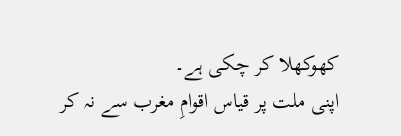کھوکھلا کر چکی ہے۔
اپنی ملت پر قیاس اقوامِ مغرب سے نہ کر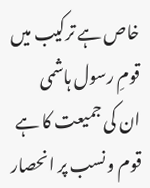خاص ہے ترکیب میں قومِ رسول ہاشمی
ان کی جمیعت کا ہے قوم و نسب پر انحصار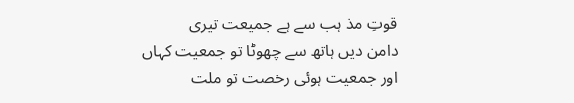قوتِ مذ ہب سے ہے جمیعت تیری
دامن دیں ہاتھ سے چھوٹا تو جمعیت کہاں
اور جمعیت ہوئی رخصت تو ملت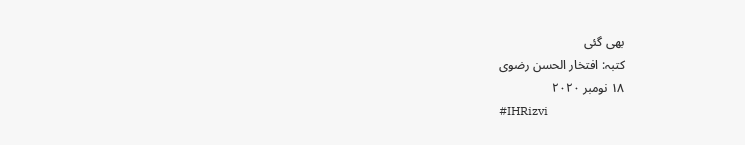بھی گئی
کتبہ: افتخار الحسن رضوی
۱۸ نومبر ۲۰۲۰
#IHRizvi